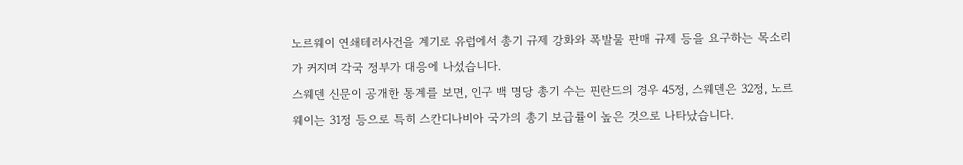노르웨이 연쇄테러사건을 계기로 유럽에서 총기 규제 강화와 폭발물 판매 규제 등을 요구하는 목소리가 커지며 각국 정부가 대응에 나섰습니다.
스웨덴 신문이 공개한 통계를 보면, 인구 백 명당 총기 수는 핀란드의 경우 45정, 스웨덴은 32정, 노르웨이는 31정 등으로 특히 스칸디나비아 국가의 총기 보급률이 높은 것으로 나타났습니다.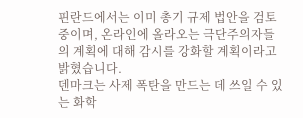핀란드에서는 이미 총기 규제 법안을 검토 중이며, 온라인에 올라오는 극단주의자들의 계획에 대해 감시를 강화할 계획이라고 밝혔습니다.
덴마크는 사제 폭탄을 만드는 데 쓰일 수 있는 화학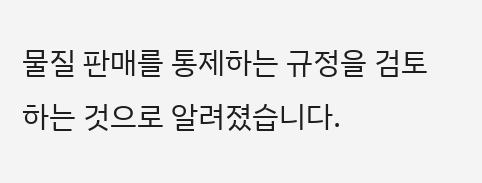물질 판매를 통제하는 규정을 검토하는 것으로 알려졌습니다.